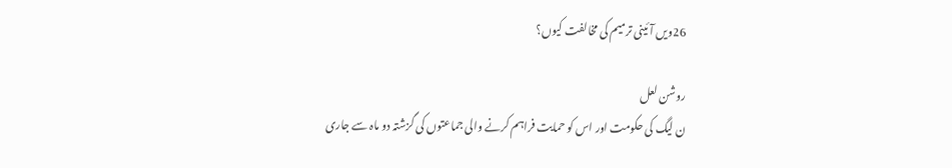26ویں آئینی ترمیم کی مخالفت کیوں؟

روشن لعل
ن لیگ کی حکومت اور اس کو حمایت فراہم کرنے والی جماعتوں کی گزشتہ دو ماہ سے جاری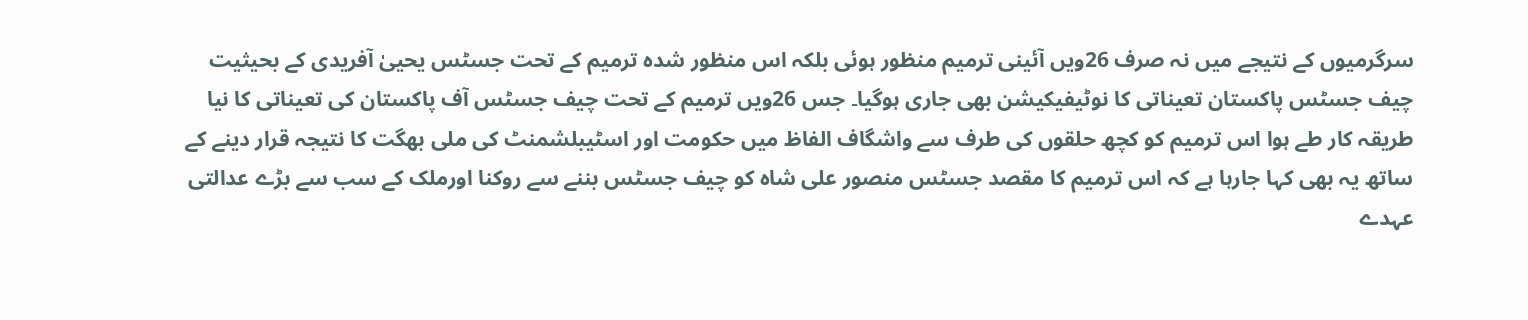سرگرمیوں کے نتیجے میں نہ صرف 26ویں آئینی ترمیم منظور ہوئی بلکہ اس منظور شدہ ترمیم کے تحت جسٹس یحییٰ آفریدی کے بحیثیت چیف جسٹس پاکستان تعیناتی کا نوٹیفیکیشن بھی جاری ہوگیا۔ جس 26ویں ترمیم کے تحت چیف جسٹس آف پاکستان کی تعیناتی کا نیا طریقہ کار طے ہوا اس ترمیم کو کچھ حلقوں کی طرف سے واشگاف الفاظ میں حکومت اور اسٹیبلشمنٹ کی ملی بھگت کا نتیجہ قرار دینے کے ساتھ یہ بھی کہا جارہا ہے کہ اس ترمیم کا مقصد جسٹس منصور علی شاہ کو چیف جسٹس بننے سے روکنا اورملک کے سب سے بڑے عدالتی عہدے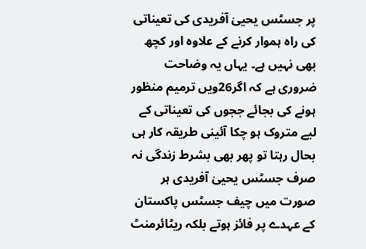پر جسٹس یحییٰ آفریدی کی تعیناتی کی راہ ہموار کرنے کے علاوہ اور کچھ بھی نہیں ہے۔ یہاں یہ وضاحت ضروری ہے کہ اگر26ویں ترمیم منظور ہونے کی بجائے ججوں کی تعیناتی کے لیے متروک ہو چکا آئینی طریقہ کار ہی بحال رہتا تو پھر بھی بشرط زندگی نہ صرف جسٹس یحییٰ آفریدی ہر صورت میں چیف جسٹس پاکستان کے عہدے پر فائز ہوتے بلکہ ریٹائرمنٹ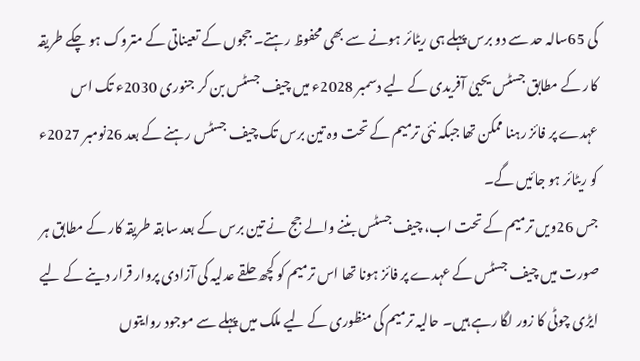کی 65سالہ حد سے دو برس پہلے ہی ریٹائر ہونے سے بھی محفوظ رہتے۔ ججوں کے تعیناتی کے متروک ہو چکے طریقہ کار کے مطابق جسٹس یحییٰ آفریدی کے لیے دسمبر 2028ء میں چیف جسٹس بن کر جنوری 2030ء تک اس عہدے پر فائز رہنا ممکن تھا جبکہ نئی ترمیم کے تحت وہ تین برس تک چیف جسٹس رہنے کے بعد 26نومبر 2027ء کو ریٹائر ہو جائیں گے۔
جس 26ویں ترمیم کے تحت اب، چیف جسٹس بننے والے جج نے تین برس کے بعد سابقہ طریقہ کار کے مطابق ہر صورت میں چیف جسٹس کے عہدے پر فائز ہونا تھا اس ترمیم کو کچھ حلقے عدلیہ کی آزادی پروار قرار دینے کے لیے ایڑی چوٹی کا زور لگا رہے ہیں۔ حالیہ ترمیم کی منظوری کے لیے ملک میں پہلے سے موجود روایتوں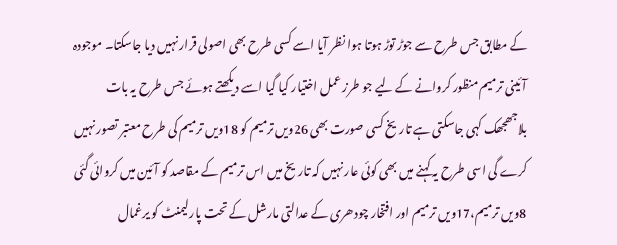کے مطابق جس طرح سے جوڑ توڑ ہوتا ہوا نظر آیا اسے کسی طرح بھی اصولی قرار نہیں دیا جاسکتا۔ موجودہ آئینی ترمیم منظور کروانے کے لیے جو طرز عمل اختیار کیا گیا اسے دیکھتے ہوئے جس طرح یہ بات بلاجھجھک کہی جاسکتی ہے تاریخ کسی صورت بھی 26ویں ترمیم کو 18ویں ترمیم کی طرح معتبر تصور نہیں کرے گی اسی طرح یہ کہنے میں بھی کوئی عار نہیں کہ تاریخ میں اس ترمیم کے مقاصد کو آئین میں کروائی گئی 8ویں ترمیم،17ویں ترمیم اور افتخار چودھری کے عدالتی مارشل کے تحت پارلیمنٹ کو یرغمال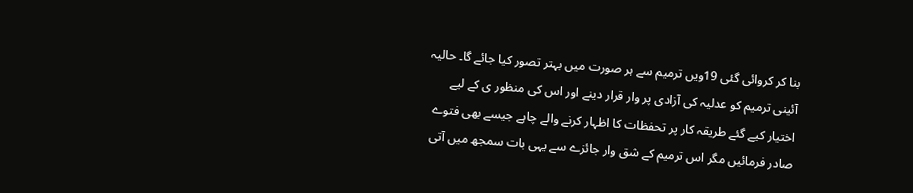بنا کر کروائی گئی 19ویں ترمیم سے ہر صورت میں بہتر تصور کیا جائے گا۔ حالیہ آئینی ترمیم کو عدلیہ کی آزادی پر وار قرار دینے اور اس کی منظور ی کے لیے اختیار کیے گئے طریقہ کار پر تحفظات کا اظہار کرنے والے چاہے جیسے بھی فتوے صادر فرمائیں مگر اس ترمیم کے شق وار جائزے سے یہی بات سمجھ میں آتی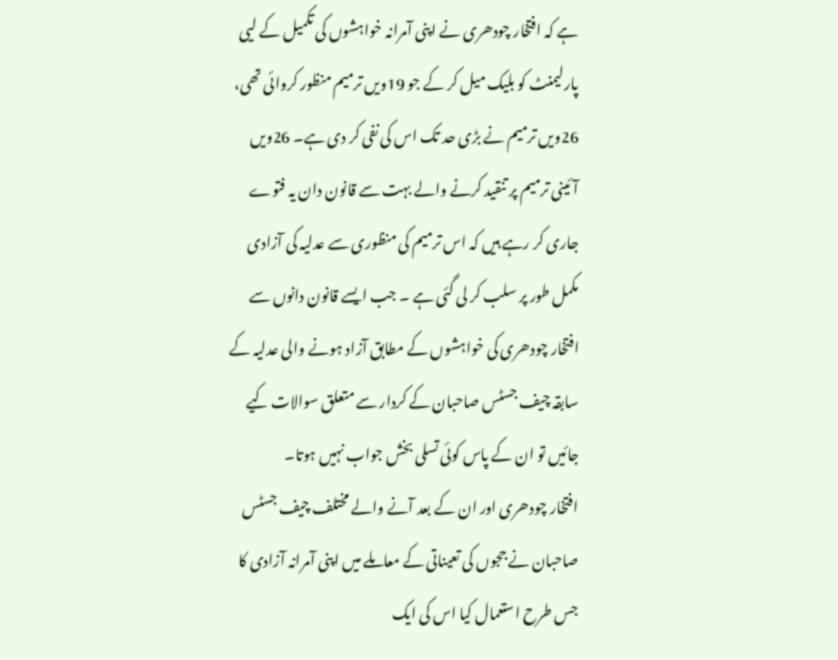ہے کہ افتخار چودھری نے اپنی آمرانہ خواہشوں کی تکمیل کے لیی پارلیمنٹ کو بلیک میل کر کے جو 19ویں ترمیم منظور کروائی تھی، 26ویں ترمیم نے بڑی حد تک اس کی نفی کر دی ہے۔ 26ویں آئینی ترمیم پر تنقید کرنے والے بہت سے قانون دان یہ فتوے جاری کر رہے ہیں کہ اس ترمیم کی منظوری سے عدلیہ کی آزادی مکمل طور پر سلب کر لی گئی ہے ۔ جب ایسے قانون دانوں سے افتخار چودھری کی خواہشوں کے مطابق آزاد ہونے والی عدلیہ کے سابقہ چیف جسٹس صاحبان کے کردار سے متعلق سوالات کیے جائیں تو ان کے پاس کوئی تسلی بخش جواب نہیں ہوتا۔
افتخار چودھری اور ان کے بعد آنے والے مختلف چیف جسٹس صاحبان نے ججوں کی تعیناتی کے معاملے میں اپنی آمرانہ آزادی کا جس طرح استعمال کیا اس کی ایک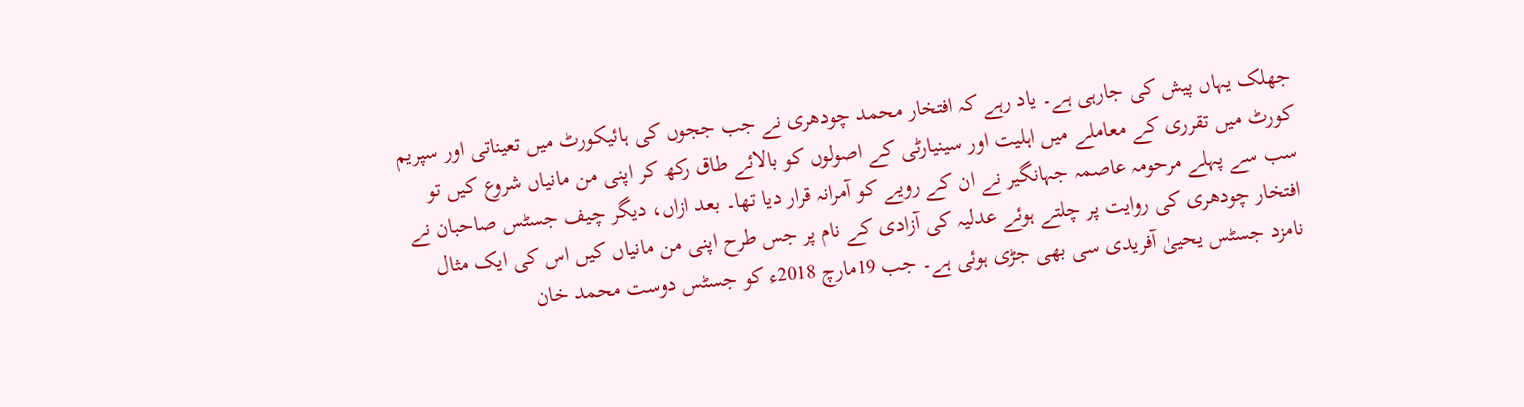جھلک یہاں پیش کی جارہی ہے۔ یاد رہے کہ افتخار محمد چودھری نے جب ججوں کی ہائیکورٹ میں تعیناتی اور سپریم کورٹ میں تقرری کے معاملے میں اہلیت اور سینیارٹی کے اصولوں کو بالائے طاق رکھ کر اپنی من مانیاں شروع کیں تو سب سے پہلے مرحومہ عاصمہ جہانگیر نے ان کے رویے کو آمرانہ قرار دیا تھا۔ بعد ازاں، دیگر چیف جسٹس صاحبان نے افتخار چودھری کی روایت پر چلتے ہوئے عدلیہ کی آزادی کے نام پر جس طرح اپنی من مانیاں کیں اس کی ایک مثال نامزد جسٹس یحییٰ آفریدی سی بھی جڑی ہوئی ہے۔ جب 19مارچ 2018ء کو جسٹس دوست محمد خان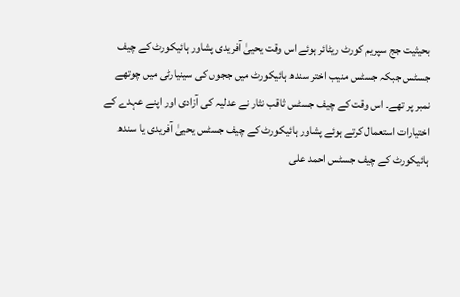بحیثیت جج سپریم کورٹ ریٹائر ہوئے اس وقت یحییٰ آفریدی پشاور ہائیکورٹ کے چیف جسٹس جبکہ جسٹس منیب اختر سندھ ہائیکورٹ میں ججوں کی سینیارٹی میں چوتھے نمبر پر تھے۔ اس وقت کے چیف جسٹس ثاقب نثار نے عدلیہ کی آزادی اور اپنے عہدے کے اختیارات استعمال کرتے ہوئے پشاور ہائیکورٹ کے چیف جسٹس یحییٰ آفریدی یا سندھ ہائیکورٹ کے چیف جسٹس احمد علی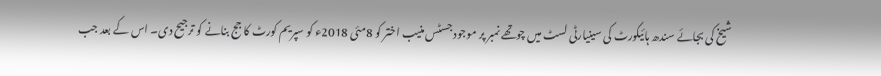شیخ کی بجائے سندھ ہائیکورٹ کی سینیارٹی لسٹ میں چوتھے نمبر پر موجود جسٹس منیب اختر کو 8مئی 2018ء کو سپریم کورٹ کا جج بنانے کو ترجیح دی۔ اس کے بعد جب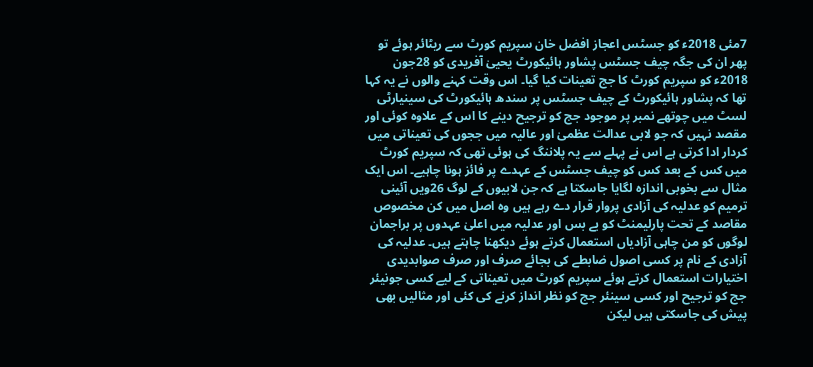7مئی 2018ء کو جسٹس اعجاز افضل خان سپریم کورٹ سے ریٹائر ہوئے تو پھر ان کی جگہ چیف جسٹس پشاور ہائیکورٹ یحییٰ آفریدی کو 28جون 2018ء کو سپریم کورٹ کا جج تعینات کیا گیا۔ اس وقت کہنے والوں نے یہ کہا تھا کہ پشاور ہائیکورٹ کے چیف جسٹس پر سندھ ہائیکورٹ کی سینیارٹی لسٹ میں چوتھے نمبر پر موجود جج کو ترجیح دینے کا اس کے علاوہ کوئی اور مقصد نہیں کہ جو لابی عدالت عظمیٰ اور عالیہ میں ججوں کی تعیناتی میں کردار ادا کرتی ہے اس نے پہلے سے یہ پلاننگ کی ہوئی تھی کہ سپریم کورٹ میں کس کے بعد کس کو چیف جسٹس کے عہدے پر فائز ہونا چاہیے۔ اس ایک مثال سے بخوبی اندازہ لگایا جاسکتا ہے کہ جن لابیوں کے لوگ 26ویں آئینی ترمیم کو عدلیہ کی آزادی پروار قرار دے رہے ہیں وہ اصل میں کن مخصوص مقاصد کے تحت پارلیمنٹ کو بے بس اور عدلیہ میں اعلیٰ عہدوں پر براجمان لوگوں کو من چاہی آزادیاں استعمال کرتے ہوئے دیکھنا چاہتے ہیں۔ عدلیہ کی آزادی کے نام پر کسی اصول ضابطے کی بجائے صرف اور صرف صوابدیدی اختیارات استعمال کرتے ہوئے سپریم کورٹ میں تعیناتی کے لیے کسی جونیئر جج کو ترجیح اور کسی سینئر جج کو نظر انداز کرنے کی کئی اور مثالیں بھی پیش کی جاسکتی ہیں لیکن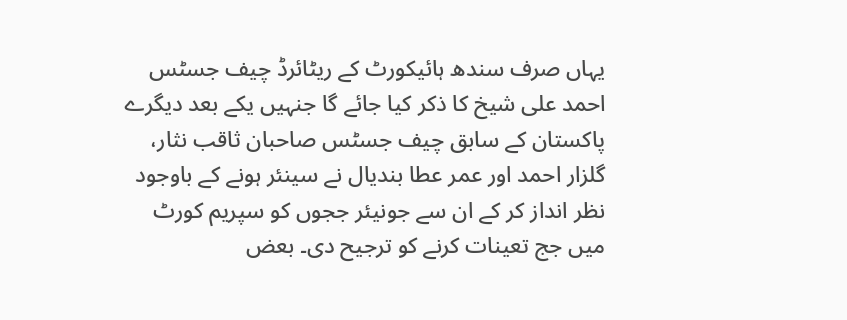یہاں صرف سندھ ہائیکورٹ کے ریٹائرڈ چیف جسٹس احمد علی شیخ کا ذکر کیا جائے گا جنہیں یکے بعد دیگرے پاکستان کے سابق چیف جسٹس صاحبان ثاقب نثار، گلزار احمد اور عمر عطا بندیال نے سینئر ہونے کے باوجود نظر انداز کر کے ان سے جونیئر ججوں کو سپریم کورٹ میں جج تعینات کرنے کو ترجیح دی۔ بعض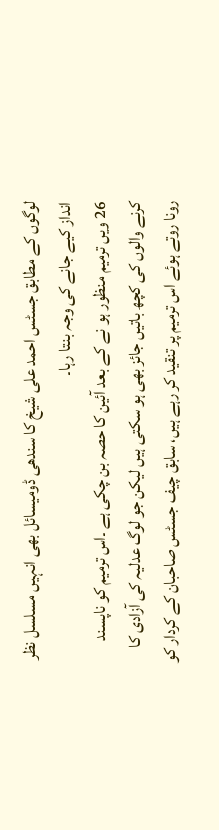لوگوں کے مطابق جسٹس احمد علی شیخ کا سندھی ڈومیسائل بھی انہیں مسلسل نظر انداز کیے جانے کی وجہ بنتا رہا۔
26 ویں ترمیم منظور ہو نے کے بعد آئین کا حصہ بن چکی ہے ۔اس ترمیم کو ناپسند کرنے والوں کی کچھ باتیں جائز بھی ہو سکتی ہیں لیکن جو لوگ عدلیہ کی آزادی کا رونا روتے ہوئے اس ترمیم پر تنقید کر رہے ہیں، سابق چیف جسٹس صاحبان کے کردار کو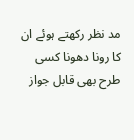مد نظر رکھتے ہوئے ان کا رونا دھونا کسی طرح بھی قابل جواز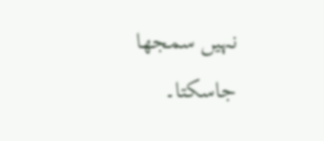نہیں سمجھا جاسکتا۔